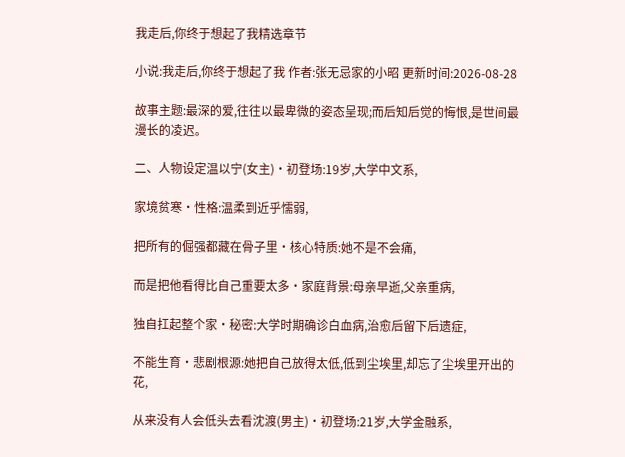我走后,你终于想起了我精选章节

小说:我走后,你终于想起了我 作者:张无忌家的小昭 更新时间:2026-08-28

故事主题:最深的爱,往往以最卑微的姿态呈现;而后知后觉的悔恨,是世间最漫长的凌迟。

二、人物设定温以宁(女主)·初登场:19岁,大学中文系,

家境贫寒·性格:温柔到近乎懦弱,

把所有的倔强都藏在骨子里·核心特质:她不是不会痛,

而是把他看得比自己重要太多·家庭背景:母亲早逝,父亲重病,

独自扛起整个家·秘密:大学时期确诊白血病,治愈后留下后遗症,

不能生育·悲剧根源:她把自己放得太低,低到尘埃里,却忘了尘埃里开出的花,

从来没有人会低头去看沈渡(男主)·初登场:21岁,大学金融系,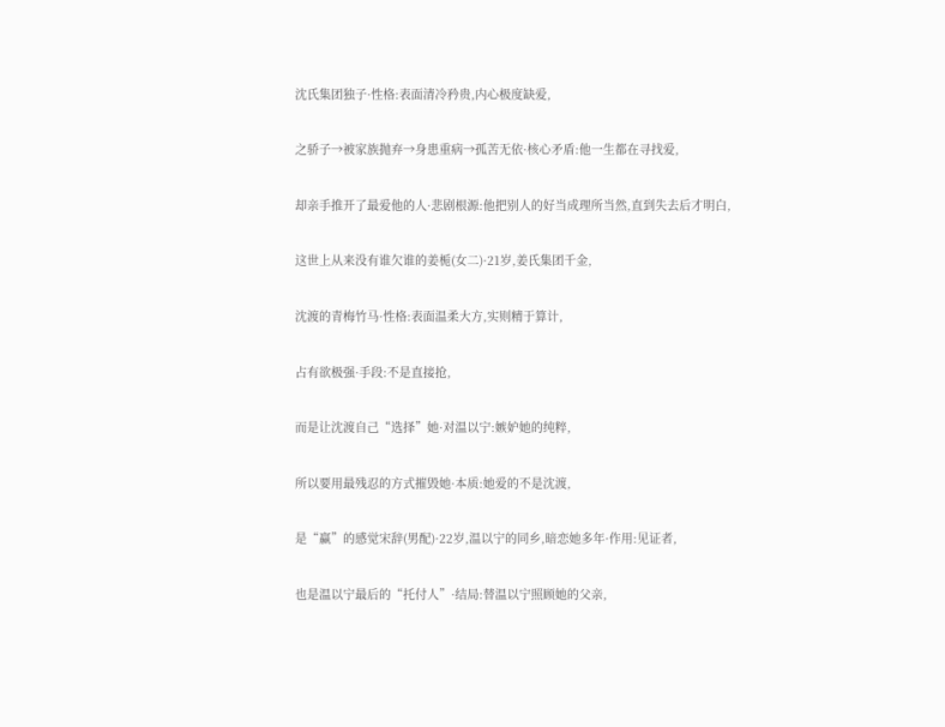沈氏集团独子·性格:表面清冷矜贵,内心极度缺爱,

之骄子→被家族抛弃→身患重病→孤苦无依·核心矛盾:他一生都在寻找爱,

却亲手推开了最爱他的人·悲剧根源:他把别人的好当成理所当然,直到失去后才明白,

这世上从来没有谁欠谁的姜栀(女二)·21岁,姜氏集团千金,

沈渡的青梅竹马·性格:表面温柔大方,实则精于算计,

占有欲极强·手段:不是直接抢,

而是让沈渡自己“选择”她·对温以宁:嫉妒她的纯粹,

所以要用最残忍的方式摧毁她·本质:她爱的不是沈渡,

是“赢”的感觉宋辞(男配)·22岁,温以宁的同乡,暗恋她多年·作用:见证者,

也是温以宁最后的“托付人”·结局:替温以宁照顾她的父亲,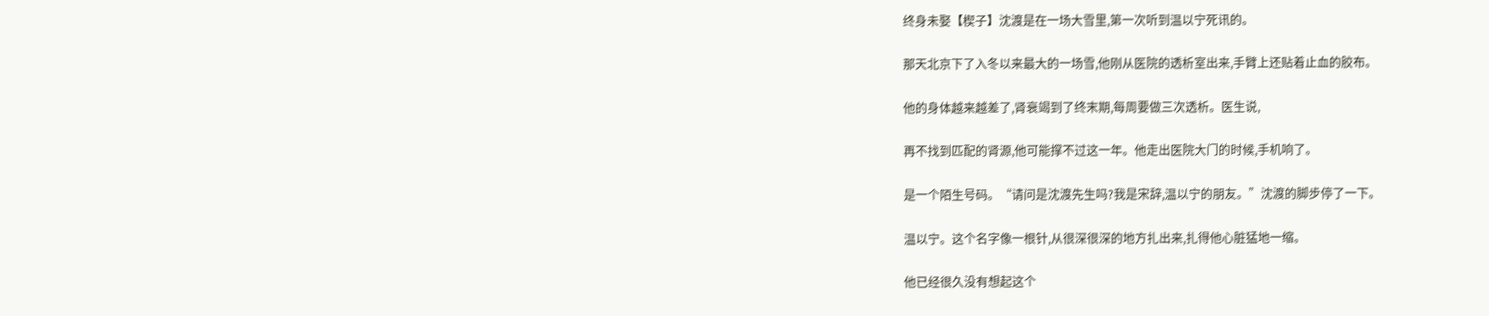终身未娶【楔子】沈渡是在一场大雪里,第一次听到温以宁死讯的。

那天北京下了入冬以来最大的一场雪,他刚从医院的透析室出来,手臂上还贴着止血的胶布。

他的身体越来越差了,肾衰竭到了终末期,每周要做三次透析。医生说,

再不找到匹配的肾源,他可能撑不过这一年。他走出医院大门的时候,手机响了。

是一个陌生号码。“请问是沈渡先生吗?我是宋辞,温以宁的朋友。”沈渡的脚步停了一下。

温以宁。这个名字像一根针,从很深很深的地方扎出来,扎得他心脏猛地一缩。

他已经很久没有想起这个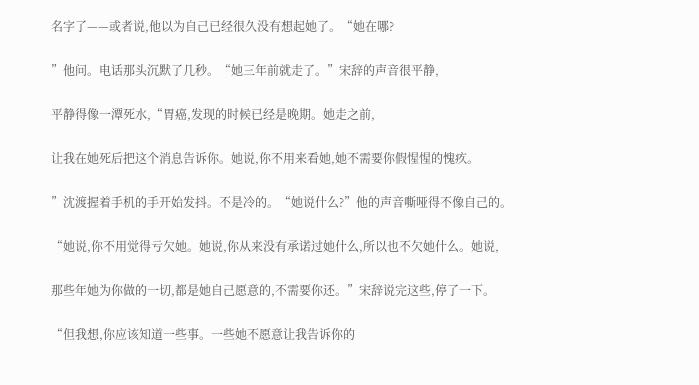名字了——或者说,他以为自己已经很久没有想起她了。“她在哪?

”他问。电话那头沉默了几秒。“她三年前就走了。”宋辞的声音很平静,

平静得像一潭死水,“胃癌,发现的时候已经是晚期。她走之前,

让我在她死后把这个消息告诉你。她说,你不用来看她,她不需要你假惺惺的愧疚。

”沈渡握着手机的手开始发抖。不是冷的。“她说什么?”他的声音嘶哑得不像自己的。

“她说,你不用觉得亏欠她。她说,你从来没有承诺过她什么,所以也不欠她什么。她说,

那些年她为你做的一切,都是她自己愿意的,不需要你还。”宋辞说完这些,停了一下。

“但我想,你应该知道一些事。一些她不愿意让我告诉你的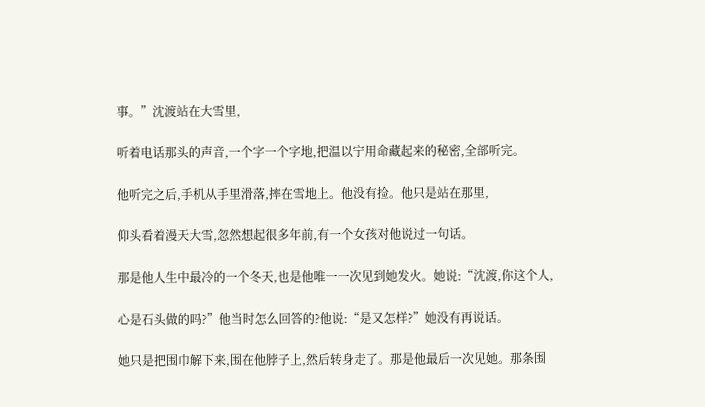事。”沈渡站在大雪里,

听着电话那头的声音,一个字一个字地,把温以宁用命藏起来的秘密,全部听完。

他听完之后,手机从手里滑落,摔在雪地上。他没有捡。他只是站在那里,

仰头看着漫天大雪,忽然想起很多年前,有一个女孩对他说过一句话。

那是他人生中最冷的一个冬天,也是他唯一一次见到她发火。她说:“沈渡,你这个人,

心是石头做的吗?”他当时怎么回答的?他说:“是又怎样?”她没有再说话。

她只是把围巾解下来,围在他脖子上,然后转身走了。那是他最后一次见她。那条围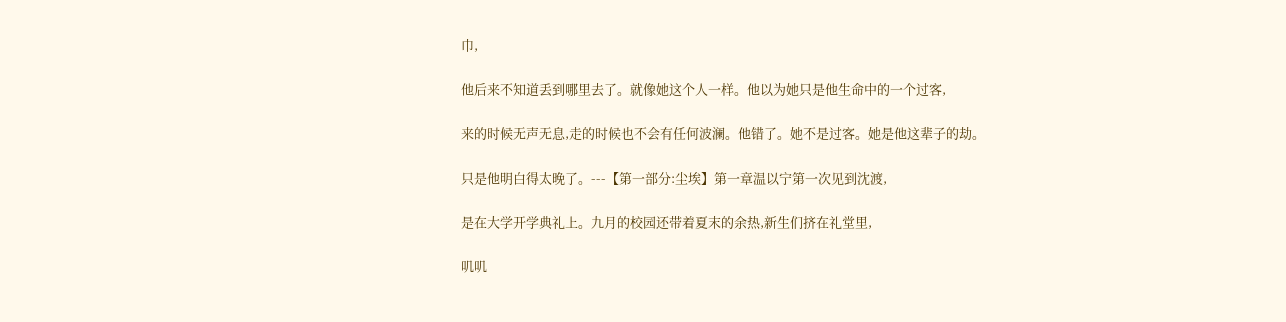巾,

他后来不知道丢到哪里去了。就像她这个人一样。他以为她只是他生命中的一个过客,

来的时候无声无息,走的时候也不会有任何波澜。他错了。她不是过客。她是他这辈子的劫。

只是他明白得太晚了。---【第一部分:尘埃】第一章温以宁第一次见到沈渡,

是在大学开学典礼上。九月的校园还带着夏末的余热,新生们挤在礼堂里,

叽叽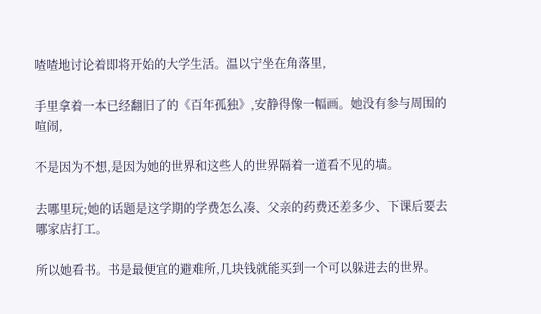喳喳地讨论着即将开始的大学生活。温以宁坐在角落里,

手里拿着一本已经翻旧了的《百年孤独》,安静得像一幅画。她没有参与周围的喧闹,

不是因为不想,是因为她的世界和这些人的世界隔着一道看不见的墙。

去哪里玩;她的话题是这学期的学费怎么凑、父亲的药费还差多少、下课后要去哪家店打工。

所以她看书。书是最便宜的避难所,几块钱就能买到一个可以躲进去的世界。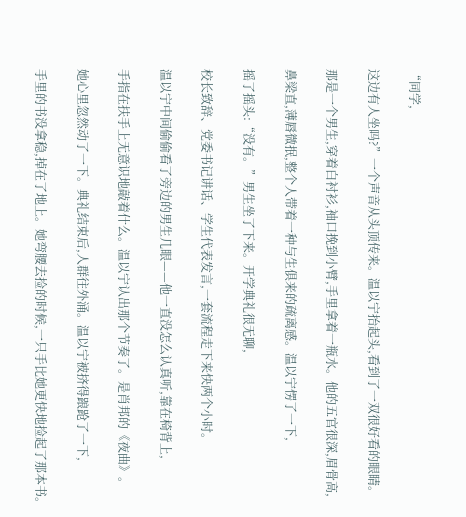“同学,

这边有人坐吗?”一个声音从头顶传来。温以宁抬起头,看到了一双很好看的眼睛。

那是一个男生,穿着白衬衫,袖口挽到小臂,手里拿着一瓶水。他的五官很深,眉骨高,

鼻梁直,薄唇微抿,整个人带着一种与生俱来的疏离感。温以宁愣了一下,

摇了摇头:“没有。”男生坐了下来。开学典礼很无聊,

校长致辞、党委书记讲话、学生代表发言,一套流程走下来快两个小时。

温以宁中间偷偷看了旁边的男生几眼——他一直没怎么认真听,靠在椅背上,

手指在扶手上无意识地敲着什么。温以宁认出那个节奏了。是肖邦的《夜曲》。

她心里忽然动了一下。典礼结束后,人群往外涌。温以宁被挤得踉跄了一下,

手里的书没拿稳,掉在了地上。她弯腰去捡的时候,一只手比她更快地捡起了那本书。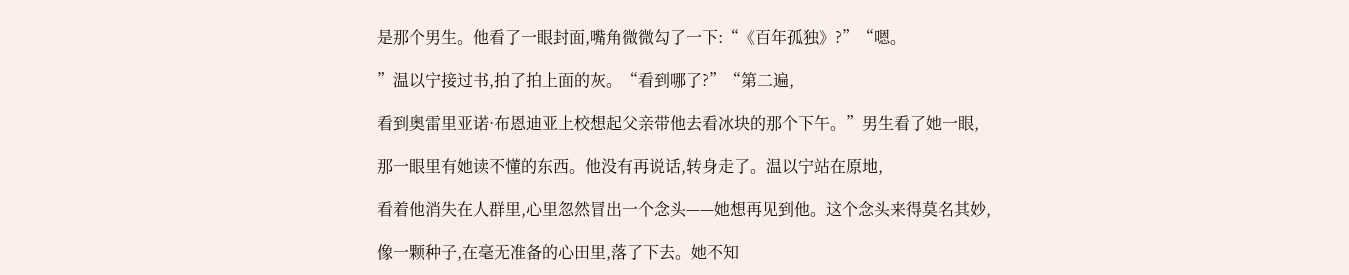是那个男生。他看了一眼封面,嘴角微微勾了一下:“《百年孤独》?”“嗯。

”温以宁接过书,拍了拍上面的灰。“看到哪了?”“第二遍,

看到奥雷里亚诺·布恩迪亚上校想起父亲带他去看冰块的那个下午。”男生看了她一眼,

那一眼里有她读不懂的东西。他没有再说话,转身走了。温以宁站在原地,

看着他消失在人群里,心里忽然冒出一个念头——她想再见到他。这个念头来得莫名其妙,

像一颗种子,在毫无准备的心田里,落了下去。她不知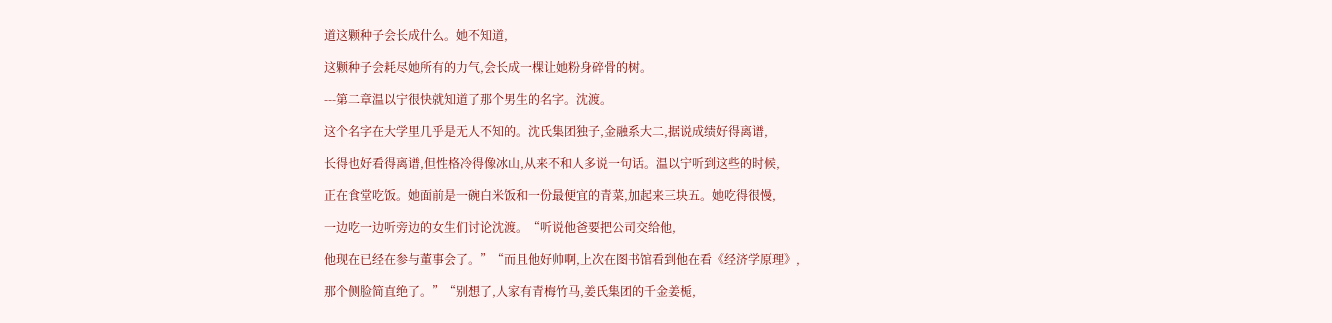道这颗种子会长成什么。她不知道,

这颗种子会耗尽她所有的力气,会长成一棵让她粉身碎骨的树。

---第二章温以宁很快就知道了那个男生的名字。沈渡。

这个名字在大学里几乎是无人不知的。沈氏集团独子,金融系大二,据说成绩好得离谱,

长得也好看得离谱,但性格冷得像冰山,从来不和人多说一句话。温以宁听到这些的时候,

正在食堂吃饭。她面前是一碗白米饭和一份最便宜的青菜,加起来三块五。她吃得很慢,

一边吃一边听旁边的女生们讨论沈渡。“听说他爸要把公司交给他,

他现在已经在参与董事会了。”“而且他好帅啊,上次在图书馆看到他在看《经济学原理》,

那个侧脸简直绝了。”“别想了,人家有青梅竹马,姜氏集团的千金姜栀,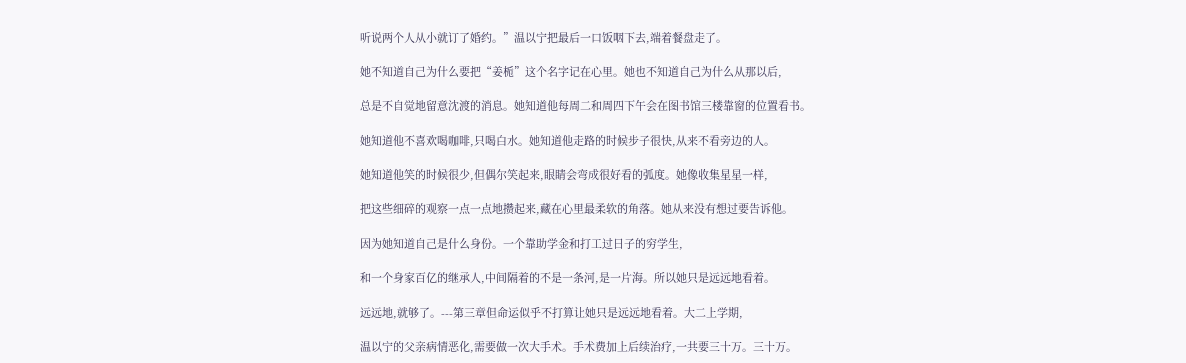听说两个人从小就订了婚约。”温以宁把最后一口饭咽下去,端着餐盘走了。

她不知道自己为什么要把“姜栀”这个名字记在心里。她也不知道自己为什么从那以后,

总是不自觉地留意沈渡的消息。她知道他每周二和周四下午会在图书馆三楼靠窗的位置看书。

她知道他不喜欢喝咖啡,只喝白水。她知道他走路的时候步子很快,从来不看旁边的人。

她知道他笑的时候很少,但偶尔笑起来,眼睛会弯成很好看的弧度。她像收集星星一样,

把这些细碎的观察一点一点地攒起来,藏在心里最柔软的角落。她从来没有想过要告诉他。

因为她知道自己是什么身份。一个靠助学金和打工过日子的穷学生,

和一个身家百亿的继承人,中间隔着的不是一条河,是一片海。所以她只是远远地看着。

远远地,就够了。---第三章但命运似乎不打算让她只是远远地看着。大二上学期,

温以宁的父亲病情恶化,需要做一次大手术。手术费加上后续治疗,一共要三十万。三十万。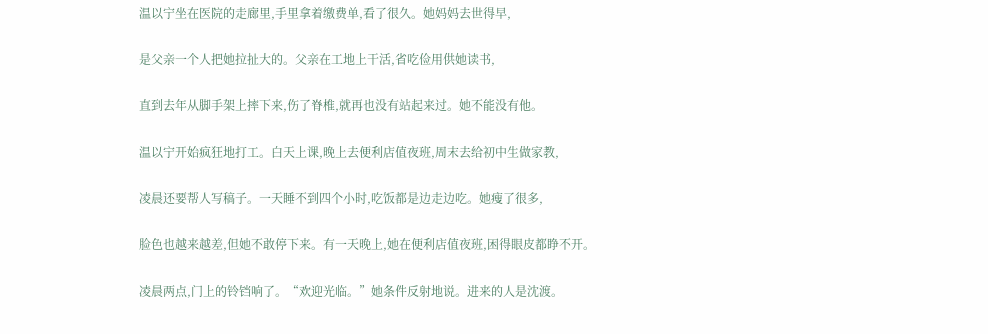温以宁坐在医院的走廊里,手里拿着缴费单,看了很久。她妈妈去世得早,

是父亲一个人把她拉扯大的。父亲在工地上干活,省吃俭用供她读书,

直到去年从脚手架上摔下来,伤了脊椎,就再也没有站起来过。她不能没有他。

温以宁开始疯狂地打工。白天上课,晚上去便利店值夜班,周末去给初中生做家教,

凌晨还要帮人写稿子。一天睡不到四个小时,吃饭都是边走边吃。她瘦了很多,

脸色也越来越差,但她不敢停下来。有一天晚上,她在便利店值夜班,困得眼皮都睁不开。

凌晨两点,门上的铃铛响了。“欢迎光临。”她条件反射地说。进来的人是沈渡。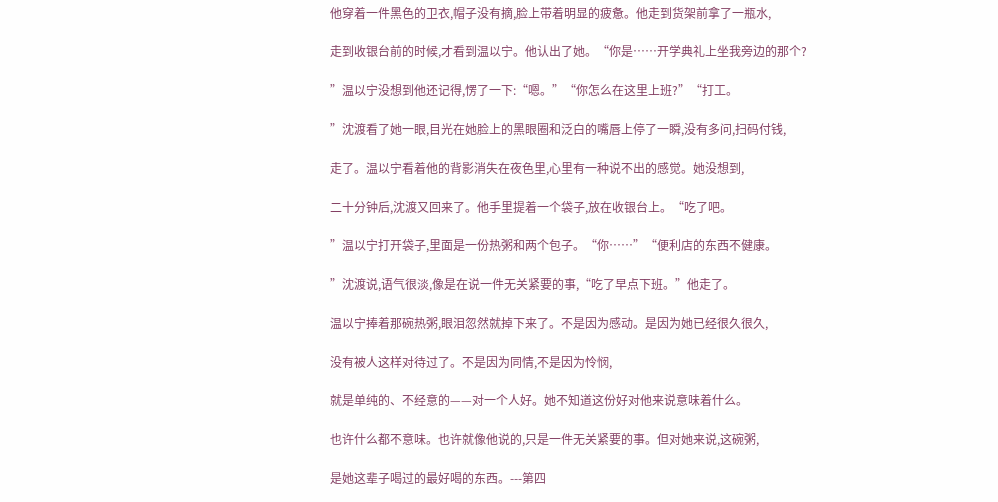他穿着一件黑色的卫衣,帽子没有摘,脸上带着明显的疲惫。他走到货架前拿了一瓶水,

走到收银台前的时候,才看到温以宁。他认出了她。“你是……开学典礼上坐我旁边的那个?

”温以宁没想到他还记得,愣了一下:“嗯。”“你怎么在这里上班?”“打工。

”沈渡看了她一眼,目光在她脸上的黑眼圈和泛白的嘴唇上停了一瞬,没有多问,扫码付钱,

走了。温以宁看着他的背影消失在夜色里,心里有一种说不出的感觉。她没想到,

二十分钟后,沈渡又回来了。他手里提着一个袋子,放在收银台上。“吃了吧。

”温以宁打开袋子,里面是一份热粥和两个包子。“你……”“便利店的东西不健康。

”沈渡说,语气很淡,像是在说一件无关紧要的事,“吃了早点下班。”他走了。

温以宁捧着那碗热粥,眼泪忽然就掉下来了。不是因为感动。是因为她已经很久很久,

没有被人这样对待过了。不是因为同情,不是因为怜悯,

就是单纯的、不经意的——对一个人好。她不知道这份好对他来说意味着什么。

也许什么都不意味。也许就像他说的,只是一件无关紧要的事。但对她来说,这碗粥,

是她这辈子喝过的最好喝的东西。---第四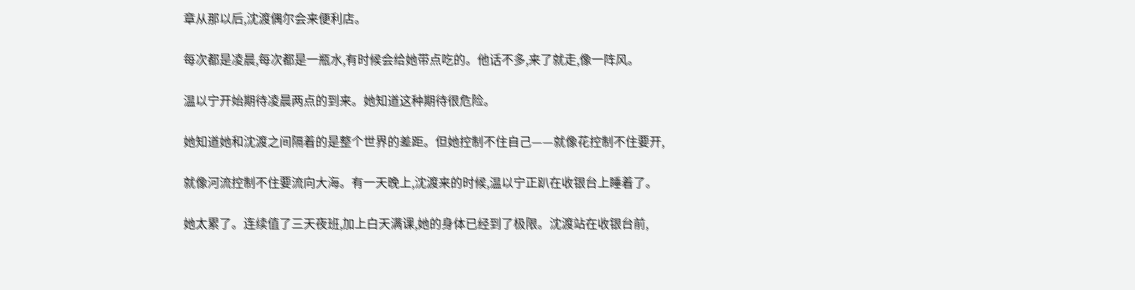章从那以后,沈渡偶尔会来便利店。

每次都是凌晨,每次都是一瓶水,有时候会给她带点吃的。他话不多,来了就走,像一阵风。

温以宁开始期待凌晨两点的到来。她知道这种期待很危险。

她知道她和沈渡之间隔着的是整个世界的差距。但她控制不住自己——就像花控制不住要开,

就像河流控制不住要流向大海。有一天晚上,沈渡来的时候,温以宁正趴在收银台上睡着了。

她太累了。连续值了三天夜班,加上白天满课,她的身体已经到了极限。沈渡站在收银台前,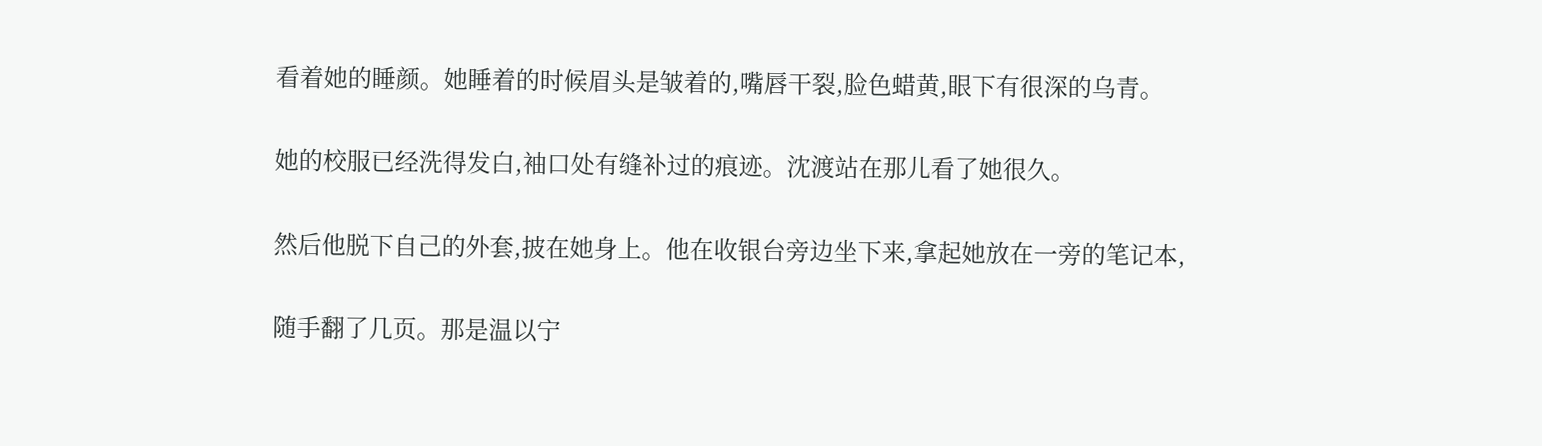看着她的睡颜。她睡着的时候眉头是皱着的,嘴唇干裂,脸色蜡黄,眼下有很深的乌青。

她的校服已经洗得发白,袖口处有缝补过的痕迹。沈渡站在那儿看了她很久。

然后他脱下自己的外套,披在她身上。他在收银台旁边坐下来,拿起她放在一旁的笔记本,

随手翻了几页。那是温以宁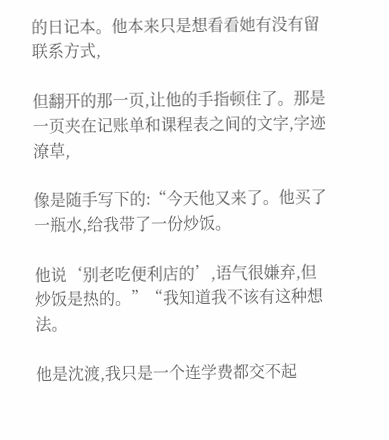的日记本。他本来只是想看看她有没有留联系方式,

但翻开的那一页,让他的手指顿住了。那是一页夹在记账单和课程表之间的文字,字迹潦草,

像是随手写下的:“今天他又来了。他买了一瓶水,给我带了一份炒饭。

他说‘别老吃便利店的’,语气很嫌弃,但炒饭是热的。”“我知道我不该有这种想法。

他是沈渡,我只是一个连学费都交不起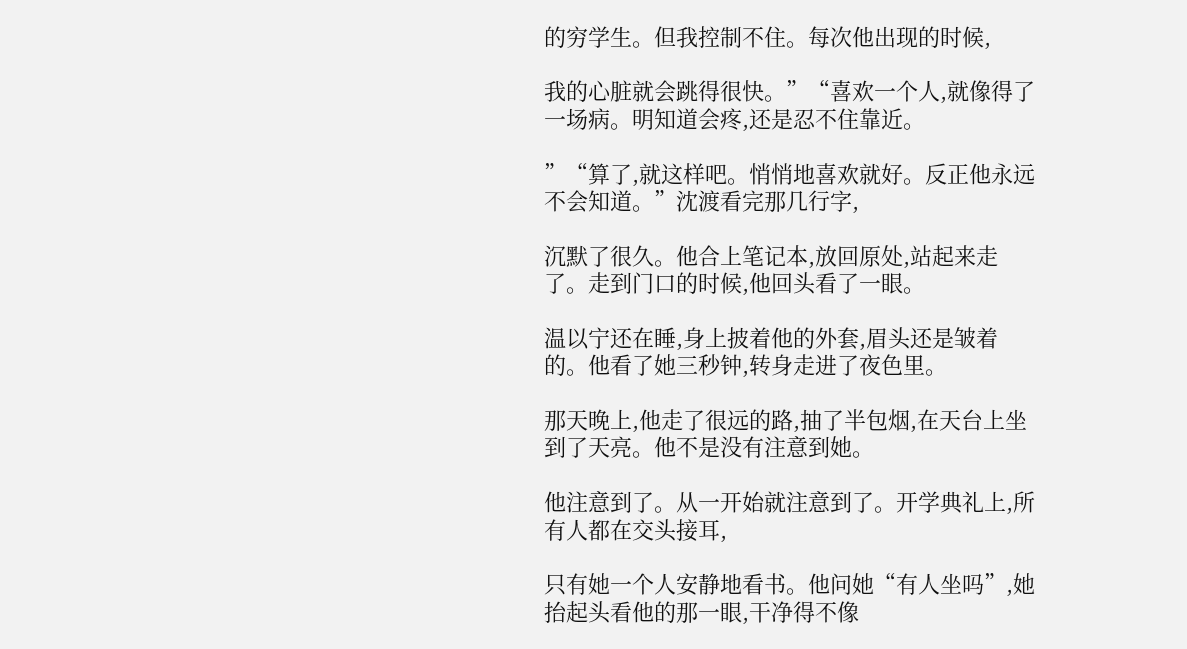的穷学生。但我控制不住。每次他出现的时候,

我的心脏就会跳得很快。”“喜欢一个人,就像得了一场病。明知道会疼,还是忍不住靠近。

”“算了,就这样吧。悄悄地喜欢就好。反正他永远不会知道。”沈渡看完那几行字,

沉默了很久。他合上笔记本,放回原处,站起来走了。走到门口的时候,他回头看了一眼。

温以宁还在睡,身上披着他的外套,眉头还是皱着的。他看了她三秒钟,转身走进了夜色里。

那天晚上,他走了很远的路,抽了半包烟,在天台上坐到了天亮。他不是没有注意到她。

他注意到了。从一开始就注意到了。开学典礼上,所有人都在交头接耳,

只有她一个人安静地看书。他问她“有人坐吗”,她抬起头看他的那一眼,干净得不像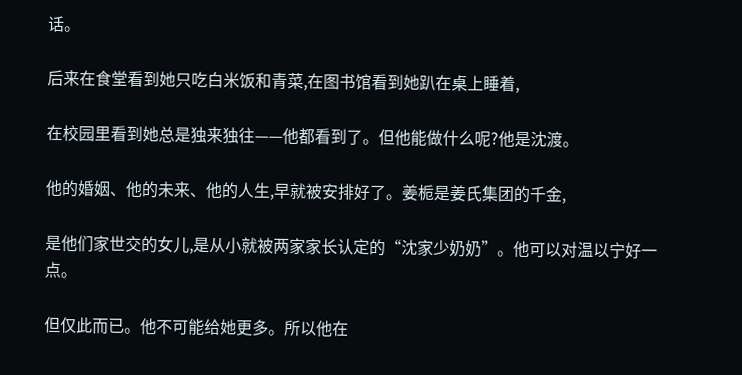话。

后来在食堂看到她只吃白米饭和青菜,在图书馆看到她趴在桌上睡着,

在校园里看到她总是独来独往——他都看到了。但他能做什么呢?他是沈渡。

他的婚姻、他的未来、他的人生,早就被安排好了。姜栀是姜氏集团的千金,

是他们家世交的女儿,是从小就被两家家长认定的“沈家少奶奶”。他可以对温以宁好一点。

但仅此而已。他不可能给她更多。所以他在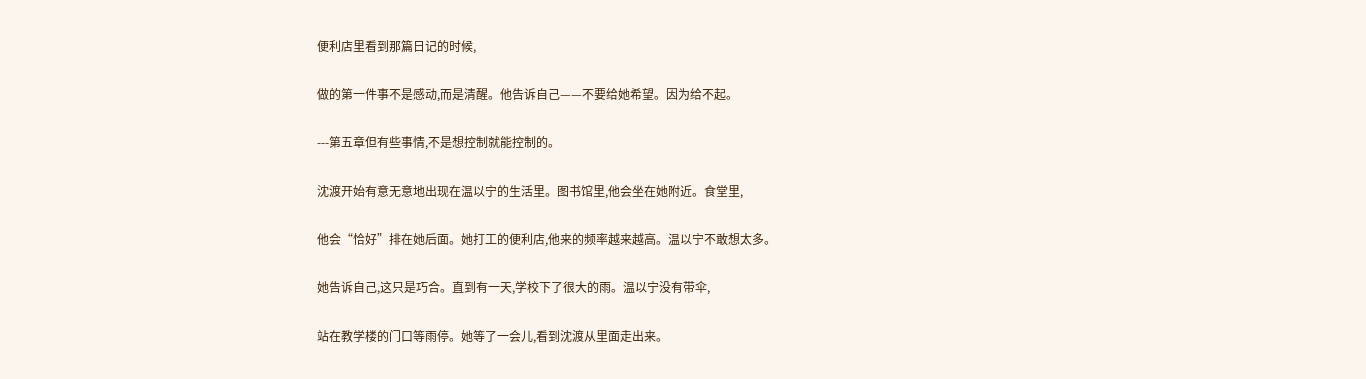便利店里看到那篇日记的时候,

做的第一件事不是感动,而是清醒。他告诉自己——不要给她希望。因为给不起。

---第五章但有些事情,不是想控制就能控制的。

沈渡开始有意无意地出现在温以宁的生活里。图书馆里,他会坐在她附近。食堂里,

他会“恰好”排在她后面。她打工的便利店,他来的频率越来越高。温以宁不敢想太多。

她告诉自己,这只是巧合。直到有一天,学校下了很大的雨。温以宁没有带伞,

站在教学楼的门口等雨停。她等了一会儿,看到沈渡从里面走出来。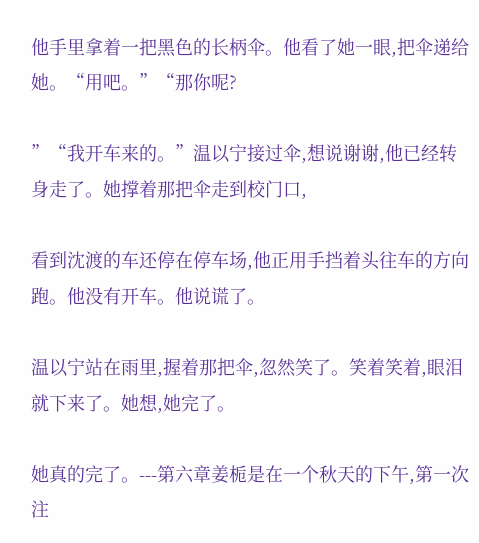他手里拿着一把黑色的长柄伞。他看了她一眼,把伞递给她。“用吧。”“那你呢?

”“我开车来的。”温以宁接过伞,想说谢谢,他已经转身走了。她撑着那把伞走到校门口,

看到沈渡的车还停在停车场,他正用手挡着头往车的方向跑。他没有开车。他说谎了。

温以宁站在雨里,握着那把伞,忽然笑了。笑着笑着,眼泪就下来了。她想,她完了。

她真的完了。---第六章姜栀是在一个秋天的下午,第一次注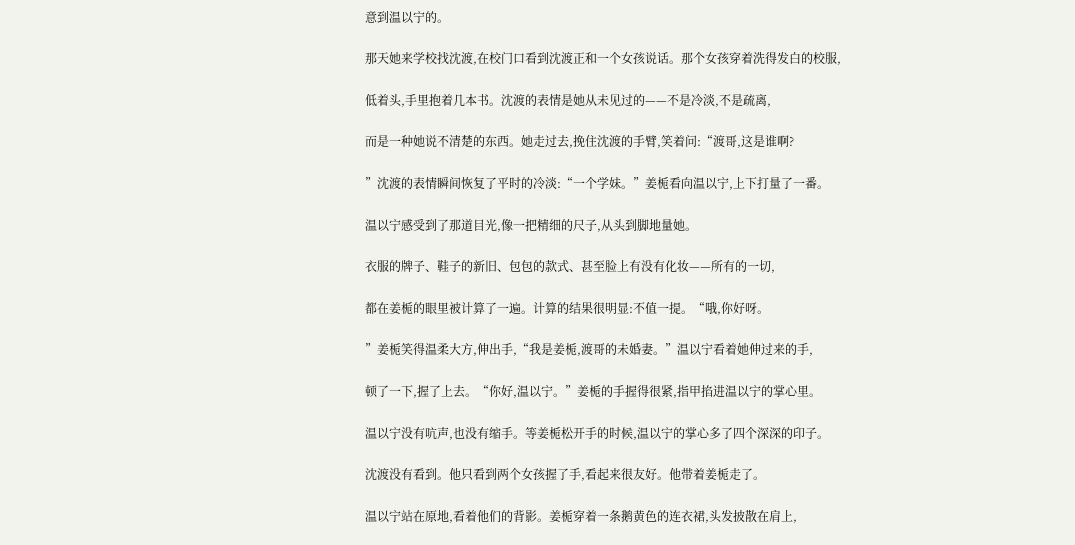意到温以宁的。

那天她来学校找沈渡,在校门口看到沈渡正和一个女孩说话。那个女孩穿着洗得发白的校服,

低着头,手里抱着几本书。沈渡的表情是她从未见过的——不是冷淡,不是疏离,

而是一种她说不清楚的东西。她走过去,挽住沈渡的手臂,笑着问:“渡哥,这是谁啊?

”沈渡的表情瞬间恢复了平时的冷淡:“一个学妹。”姜栀看向温以宁,上下打量了一番。

温以宁感受到了那道目光,像一把精细的尺子,从头到脚地量她。

衣服的牌子、鞋子的新旧、包包的款式、甚至脸上有没有化妆——所有的一切,

都在姜栀的眼里被计算了一遍。计算的结果很明显:不值一提。“哦,你好呀。

”姜栀笑得温柔大方,伸出手,“我是姜栀,渡哥的未婚妻。”温以宁看着她伸过来的手,

顿了一下,握了上去。“你好,温以宁。”姜栀的手握得很紧,指甲掐进温以宁的掌心里。

温以宁没有吭声,也没有缩手。等姜栀松开手的时候,温以宁的掌心多了四个深深的印子。

沈渡没有看到。他只看到两个女孩握了手,看起来很友好。他带着姜栀走了。

温以宁站在原地,看着他们的背影。姜栀穿着一条鹅黄色的连衣裙,头发披散在肩上,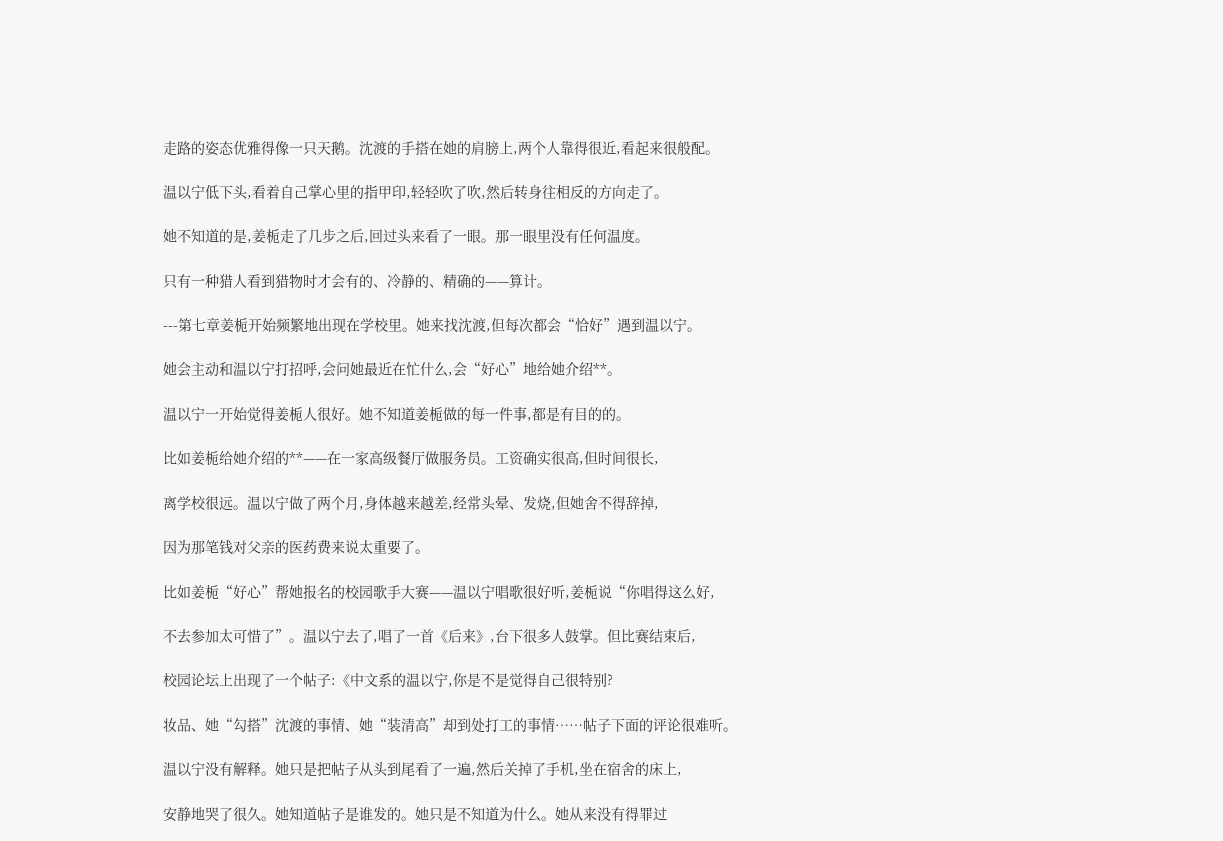走路的姿态优雅得像一只天鹅。沈渡的手搭在她的肩膀上,两个人靠得很近,看起来很般配。

温以宁低下头,看着自己掌心里的指甲印,轻轻吹了吹,然后转身往相反的方向走了。

她不知道的是,姜栀走了几步之后,回过头来看了一眼。那一眼里没有任何温度。

只有一种猎人看到猎物时才会有的、冷静的、精确的——算计。

---第七章姜栀开始频繁地出现在学校里。她来找沈渡,但每次都会“恰好”遇到温以宁。

她会主动和温以宁打招呼,会问她最近在忙什么,会“好心”地给她介绍**。

温以宁一开始觉得姜栀人很好。她不知道姜栀做的每一件事,都是有目的的。

比如姜栀给她介绍的**——在一家高级餐厅做服务员。工资确实很高,但时间很长,

离学校很远。温以宁做了两个月,身体越来越差,经常头晕、发烧,但她舍不得辞掉,

因为那笔钱对父亲的医药费来说太重要了。

比如姜栀“好心”帮她报名的校园歌手大赛——温以宁唱歌很好听,姜栀说“你唱得这么好,

不去参加太可惜了”。温以宁去了,唱了一首《后来》,台下很多人鼓掌。但比赛结束后,

校园论坛上出现了一个帖子:《中文系的温以宁,你是不是觉得自己很特别?

妆品、她“勾搭”沈渡的事情、她“装清高”却到处打工的事情……帖子下面的评论很难听。

温以宁没有解释。她只是把帖子从头到尾看了一遍,然后关掉了手机,坐在宿舍的床上,

安静地哭了很久。她知道帖子是谁发的。她只是不知道为什么。她从来没有得罪过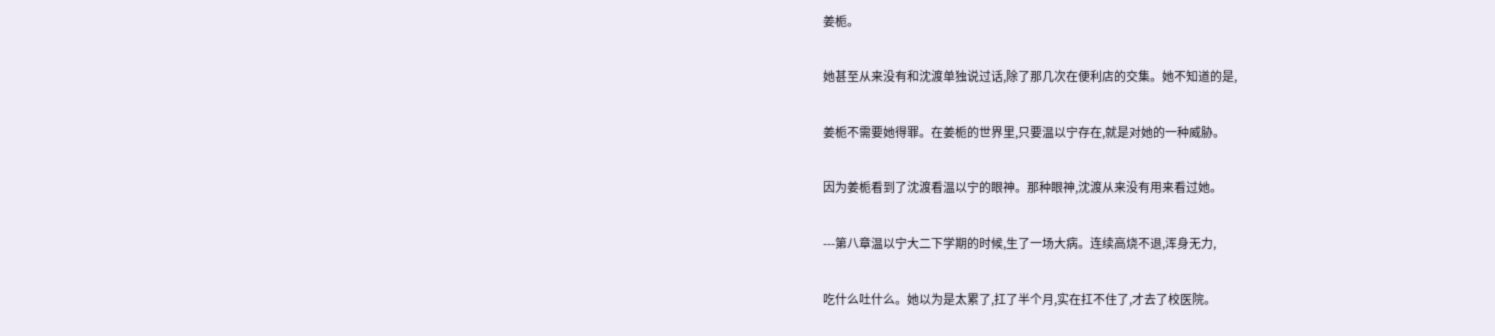姜栀。

她甚至从来没有和沈渡单独说过话,除了那几次在便利店的交集。她不知道的是,

姜栀不需要她得罪。在姜栀的世界里,只要温以宁存在,就是对她的一种威胁。

因为姜栀看到了沈渡看温以宁的眼神。那种眼神,沈渡从来没有用来看过她。

---第八章温以宁大二下学期的时候,生了一场大病。连续高烧不退,浑身无力,

吃什么吐什么。她以为是太累了,扛了半个月,实在扛不住了,才去了校医院。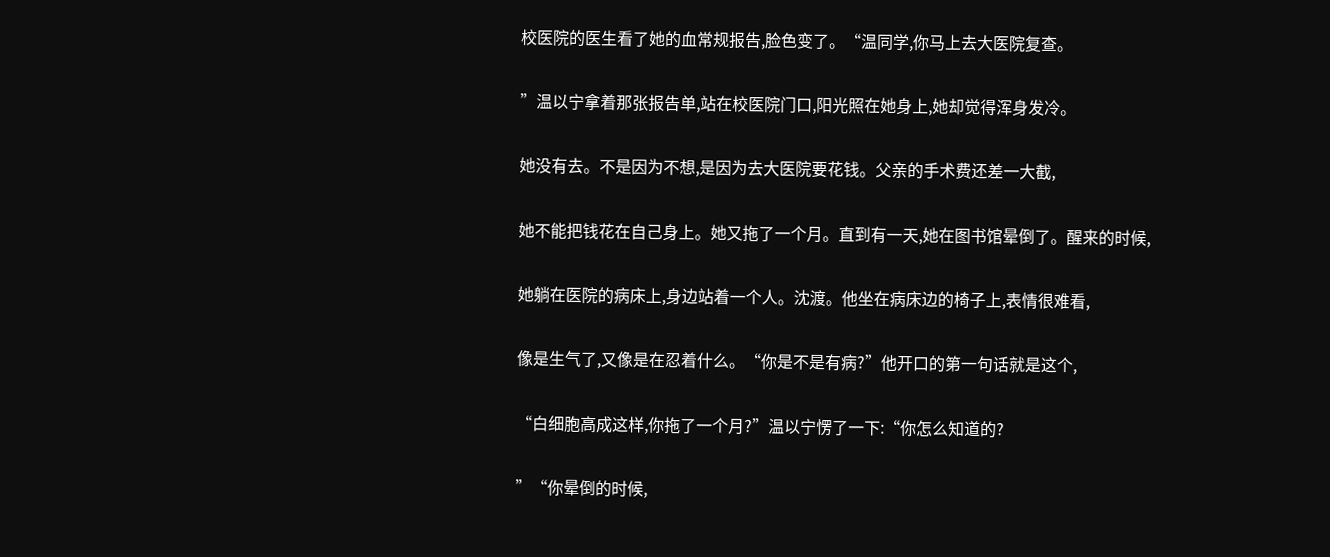校医院的医生看了她的血常规报告,脸色变了。“温同学,你马上去大医院复查。

”温以宁拿着那张报告单,站在校医院门口,阳光照在她身上,她却觉得浑身发冷。

她没有去。不是因为不想,是因为去大医院要花钱。父亲的手术费还差一大截,

她不能把钱花在自己身上。她又拖了一个月。直到有一天,她在图书馆晕倒了。醒来的时候,

她躺在医院的病床上,身边站着一个人。沈渡。他坐在病床边的椅子上,表情很难看,

像是生气了,又像是在忍着什么。“你是不是有病?”他开口的第一句话就是这个,

“白细胞高成这样,你拖了一个月?”温以宁愣了一下:“你怎么知道的?

”“你晕倒的时候,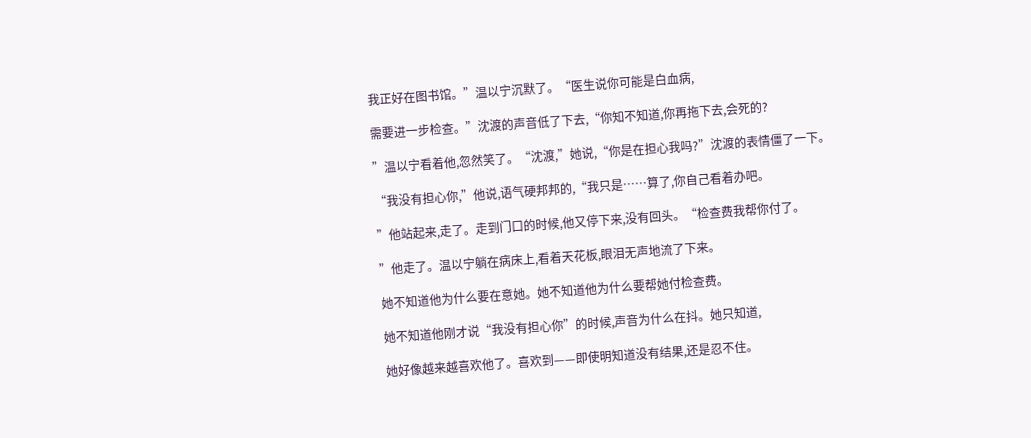我正好在图书馆。”温以宁沉默了。“医生说你可能是白血病,

需要进一步检查。”沈渡的声音低了下去,“你知不知道,你再拖下去,会死的?

”温以宁看着他,忽然笑了。“沈渡,”她说,“你是在担心我吗?”沈渡的表情僵了一下。

“我没有担心你,”他说,语气硬邦邦的,“我只是……算了,你自己看着办吧。

”他站起来,走了。走到门口的时候,他又停下来,没有回头。“检查费我帮你付了。

”他走了。温以宁躺在病床上,看着天花板,眼泪无声地流了下来。

她不知道他为什么要在意她。她不知道他为什么要帮她付检查费。

她不知道他刚才说“我没有担心你”的时候,声音为什么在抖。她只知道,

她好像越来越喜欢他了。喜欢到——即使明知道没有结果,还是忍不住。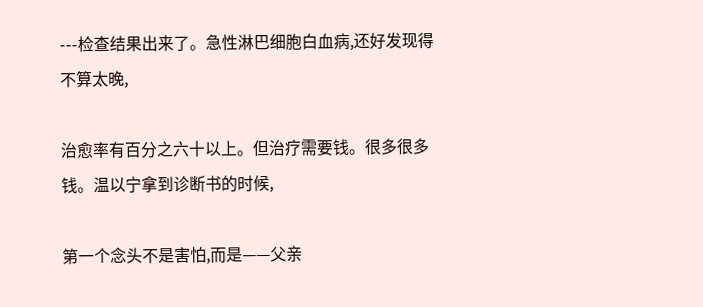---检查结果出来了。急性淋巴细胞白血病,还好发现得不算太晚,

治愈率有百分之六十以上。但治疗需要钱。很多很多钱。温以宁拿到诊断书的时候,

第一个念头不是害怕,而是——父亲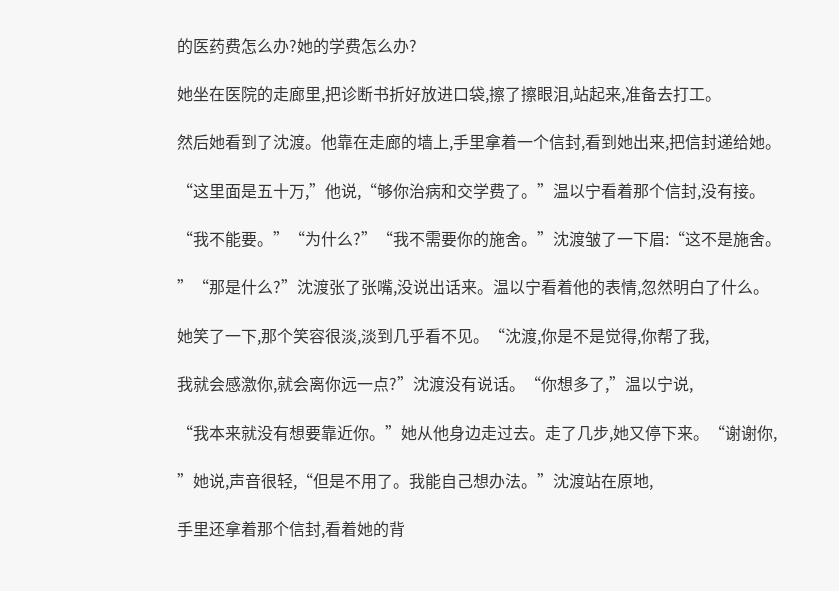的医药费怎么办?她的学费怎么办?

她坐在医院的走廊里,把诊断书折好放进口袋,擦了擦眼泪,站起来,准备去打工。

然后她看到了沈渡。他靠在走廊的墙上,手里拿着一个信封,看到她出来,把信封递给她。

“这里面是五十万,”他说,“够你治病和交学费了。”温以宁看着那个信封,没有接。

“我不能要。”“为什么?”“我不需要你的施舍。”沈渡皱了一下眉:“这不是施舍。

”“那是什么?”沈渡张了张嘴,没说出话来。温以宁看着他的表情,忽然明白了什么。

她笑了一下,那个笑容很淡,淡到几乎看不见。“沈渡,你是不是觉得,你帮了我,

我就会感激你,就会离你远一点?”沈渡没有说话。“你想多了,”温以宁说,

“我本来就没有想要靠近你。”她从他身边走过去。走了几步,她又停下来。“谢谢你,

”她说,声音很轻,“但是不用了。我能自己想办法。”沈渡站在原地,

手里还拿着那个信封,看着她的背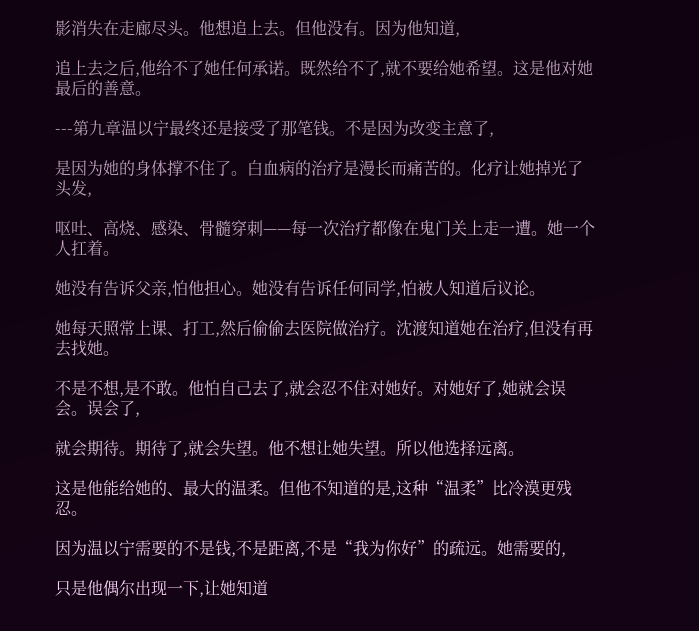影消失在走廊尽头。他想追上去。但他没有。因为他知道,

追上去之后,他给不了她任何承诺。既然给不了,就不要给她希望。这是他对她最后的善意。

---第九章温以宁最终还是接受了那笔钱。不是因为改变主意了,

是因为她的身体撑不住了。白血病的治疗是漫长而痛苦的。化疗让她掉光了头发,

呕吐、高烧、感染、骨髓穿刺——每一次治疗都像在鬼门关上走一遭。她一个人扛着。

她没有告诉父亲,怕他担心。她没有告诉任何同学,怕被人知道后议论。

她每天照常上课、打工,然后偷偷去医院做治疗。沈渡知道她在治疗,但没有再去找她。

不是不想,是不敢。他怕自己去了,就会忍不住对她好。对她好了,她就会误会。误会了,

就会期待。期待了,就会失望。他不想让她失望。所以他选择远离。

这是他能给她的、最大的温柔。但他不知道的是,这种“温柔”比冷漠更残忍。

因为温以宁需要的不是钱,不是距离,不是“我为你好”的疏远。她需要的,

只是他偶尔出现一下,让她知道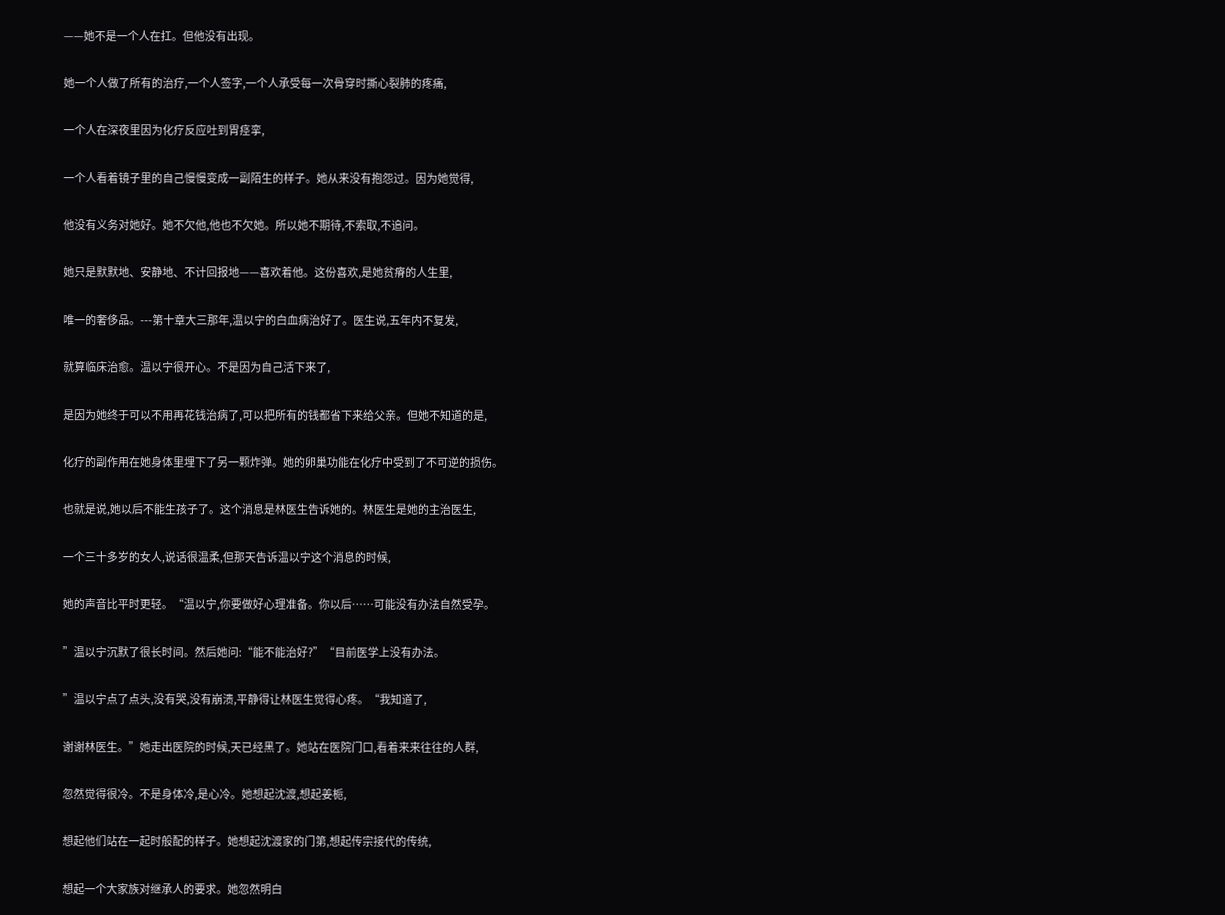——她不是一个人在扛。但他没有出现。

她一个人做了所有的治疗,一个人签字,一个人承受每一次骨穿时撕心裂肺的疼痛,

一个人在深夜里因为化疗反应吐到胃痉挛,

一个人看着镜子里的自己慢慢变成一副陌生的样子。她从来没有抱怨过。因为她觉得,

他没有义务对她好。她不欠他,他也不欠她。所以她不期待,不索取,不追问。

她只是默默地、安静地、不计回报地——喜欢着他。这份喜欢,是她贫瘠的人生里,

唯一的奢侈品。---第十章大三那年,温以宁的白血病治好了。医生说,五年内不复发,

就算临床治愈。温以宁很开心。不是因为自己活下来了,

是因为她终于可以不用再花钱治病了,可以把所有的钱都省下来给父亲。但她不知道的是,

化疗的副作用在她身体里埋下了另一颗炸弹。她的卵巢功能在化疗中受到了不可逆的损伤。

也就是说,她以后不能生孩子了。这个消息是林医生告诉她的。林医生是她的主治医生,

一个三十多岁的女人,说话很温柔,但那天告诉温以宁这个消息的时候,

她的声音比平时更轻。“温以宁,你要做好心理准备。你以后……可能没有办法自然受孕。

”温以宁沉默了很长时间。然后她问:“能不能治好?”“目前医学上没有办法。

”温以宁点了点头,没有哭,没有崩溃,平静得让林医生觉得心疼。“我知道了,

谢谢林医生。”她走出医院的时候,天已经黑了。她站在医院门口,看着来来往往的人群,

忽然觉得很冷。不是身体冷,是心冷。她想起沈渡,想起姜栀,

想起他们站在一起时般配的样子。她想起沈渡家的门第,想起传宗接代的传统,

想起一个大家族对继承人的要求。她忽然明白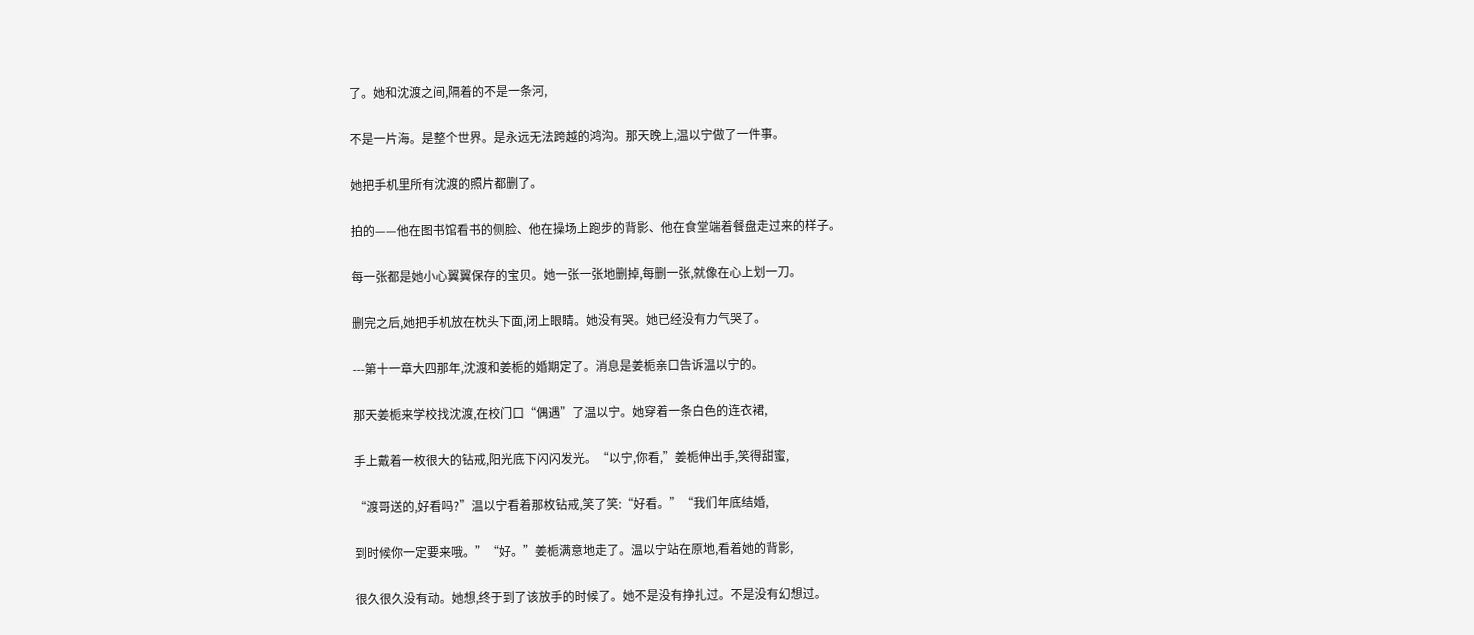了。她和沈渡之间,隔着的不是一条河,

不是一片海。是整个世界。是永远无法跨越的鸿沟。那天晚上,温以宁做了一件事。

她把手机里所有沈渡的照片都删了。

拍的——他在图书馆看书的侧脸、他在操场上跑步的背影、他在食堂端着餐盘走过来的样子。

每一张都是她小心翼翼保存的宝贝。她一张一张地删掉,每删一张,就像在心上划一刀。

删完之后,她把手机放在枕头下面,闭上眼睛。她没有哭。她已经没有力气哭了。

---第十一章大四那年,沈渡和姜栀的婚期定了。消息是姜栀亲口告诉温以宁的。

那天姜栀来学校找沈渡,在校门口“偶遇”了温以宁。她穿着一条白色的连衣裙,

手上戴着一枚很大的钻戒,阳光底下闪闪发光。“以宁,你看,”姜栀伸出手,笑得甜蜜,

“渡哥送的,好看吗?”温以宁看着那枚钻戒,笑了笑:“好看。”“我们年底结婚,

到时候你一定要来哦。”“好。”姜栀满意地走了。温以宁站在原地,看着她的背影,

很久很久没有动。她想,终于到了该放手的时候了。她不是没有挣扎过。不是没有幻想过。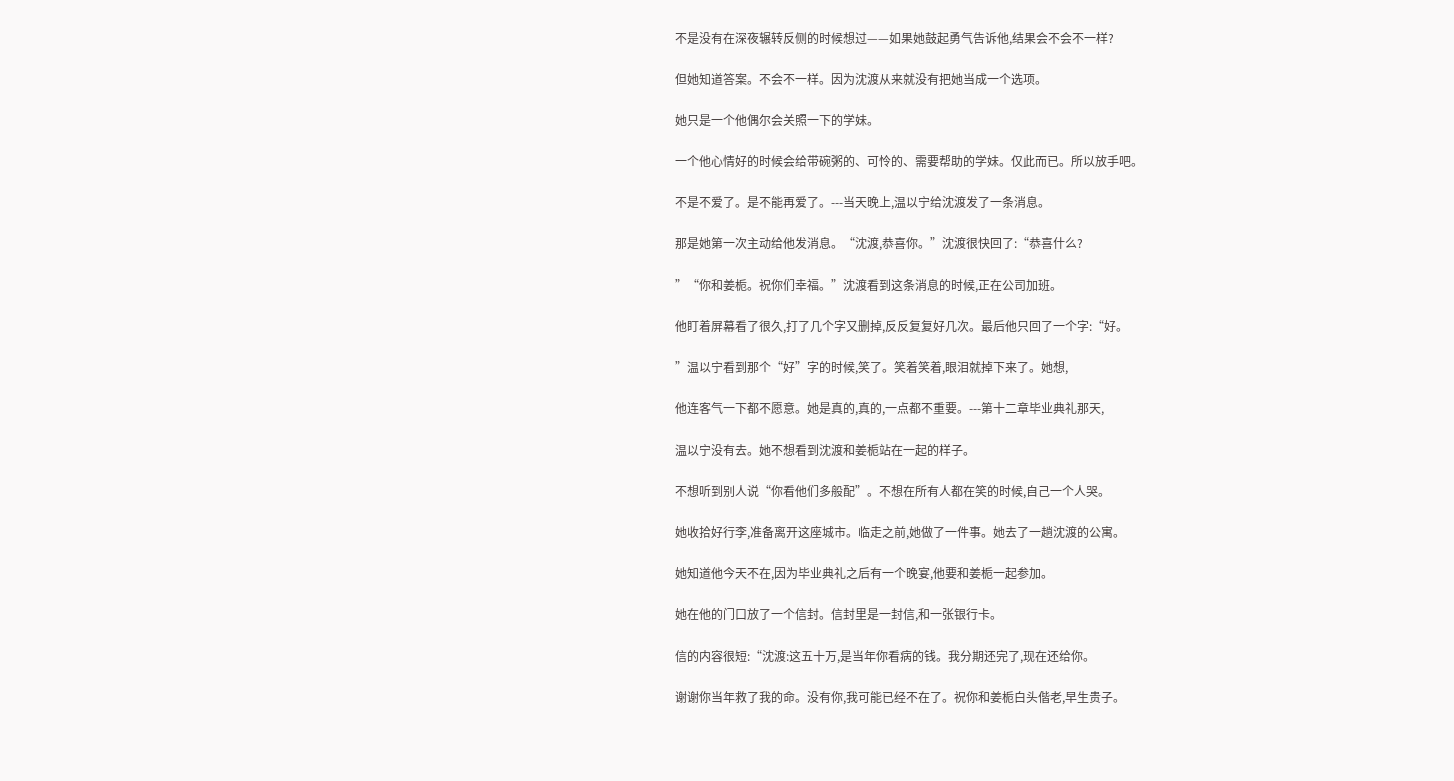不是没有在深夜辗转反侧的时候想过——如果她鼓起勇气告诉他,结果会不会不一样?

但她知道答案。不会不一样。因为沈渡从来就没有把她当成一个选项。

她只是一个他偶尔会关照一下的学妹。

一个他心情好的时候会给带碗粥的、可怜的、需要帮助的学妹。仅此而已。所以放手吧。

不是不爱了。是不能再爱了。---当天晚上,温以宁给沈渡发了一条消息。

那是她第一次主动给他发消息。“沈渡,恭喜你。”沈渡很快回了:“恭喜什么?

”“你和姜栀。祝你们幸福。”沈渡看到这条消息的时候,正在公司加班。

他盯着屏幕看了很久,打了几个字又删掉,反反复复好几次。最后他只回了一个字:“好。

”温以宁看到那个“好”字的时候,笑了。笑着笑着,眼泪就掉下来了。她想,

他连客气一下都不愿意。她是真的,真的,一点都不重要。---第十二章毕业典礼那天,

温以宁没有去。她不想看到沈渡和姜栀站在一起的样子。

不想听到别人说“你看他们多般配”。不想在所有人都在笑的时候,自己一个人哭。

她收拾好行李,准备离开这座城市。临走之前,她做了一件事。她去了一趟沈渡的公寓。

她知道他今天不在,因为毕业典礼之后有一个晚宴,他要和姜栀一起参加。

她在他的门口放了一个信封。信封里是一封信,和一张银行卡。

信的内容很短:“沈渡:这五十万,是当年你看病的钱。我分期还完了,现在还给你。

谢谢你当年救了我的命。没有你,我可能已经不在了。祝你和姜栀白头偕老,早生贵子。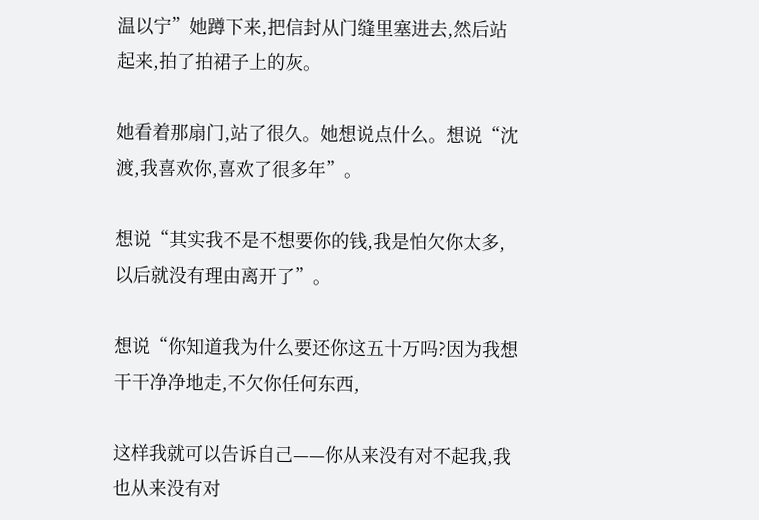温以宁”她蹲下来,把信封从门缝里塞进去,然后站起来,拍了拍裙子上的灰。

她看着那扇门,站了很久。她想说点什么。想说“沈渡,我喜欢你,喜欢了很多年”。

想说“其实我不是不想要你的钱,我是怕欠你太多,以后就没有理由离开了”。

想说“你知道我为什么要还你这五十万吗?因为我想干干净净地走,不欠你任何东西,

这样我就可以告诉自己——你从来没有对不起我,我也从来没有对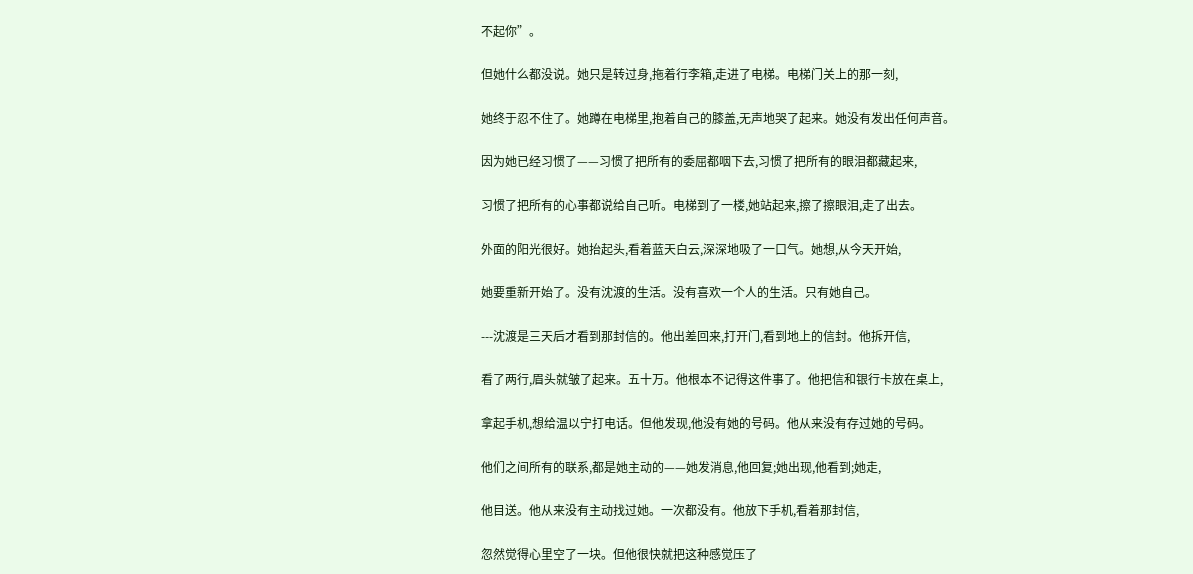不起你”。

但她什么都没说。她只是转过身,拖着行李箱,走进了电梯。电梯门关上的那一刻,

她终于忍不住了。她蹲在电梯里,抱着自己的膝盖,无声地哭了起来。她没有发出任何声音。

因为她已经习惯了——习惯了把所有的委屈都咽下去,习惯了把所有的眼泪都藏起来,

习惯了把所有的心事都说给自己听。电梯到了一楼,她站起来,擦了擦眼泪,走了出去。

外面的阳光很好。她抬起头,看着蓝天白云,深深地吸了一口气。她想,从今天开始,

她要重新开始了。没有沈渡的生活。没有喜欢一个人的生活。只有她自己。

---沈渡是三天后才看到那封信的。他出差回来,打开门,看到地上的信封。他拆开信,

看了两行,眉头就皱了起来。五十万。他根本不记得这件事了。他把信和银行卡放在桌上,

拿起手机,想给温以宁打电话。但他发现,他没有她的号码。他从来没有存过她的号码。

他们之间所有的联系,都是她主动的——她发消息,他回复;她出现,他看到;她走,

他目送。他从来没有主动找过她。一次都没有。他放下手机,看着那封信,

忽然觉得心里空了一块。但他很快就把这种感觉压了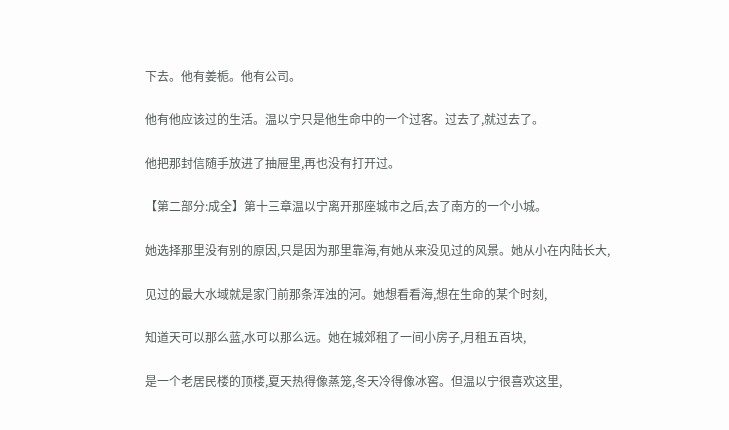下去。他有姜栀。他有公司。

他有他应该过的生活。温以宁只是他生命中的一个过客。过去了,就过去了。

他把那封信随手放进了抽屉里,再也没有打开过。

【第二部分:成全】第十三章温以宁离开那座城市之后,去了南方的一个小城。

她选择那里没有别的原因,只是因为那里靠海,有她从来没见过的风景。她从小在内陆长大,

见过的最大水域就是家门前那条浑浊的河。她想看看海,想在生命的某个时刻,

知道天可以那么蓝,水可以那么远。她在城郊租了一间小房子,月租五百块,

是一个老居民楼的顶楼,夏天热得像蒸笼,冬天冷得像冰窖。但温以宁很喜欢这里,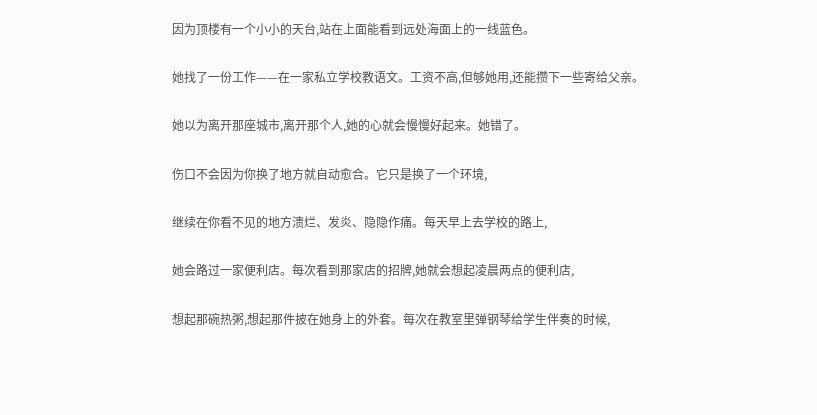因为顶楼有一个小小的天台,站在上面能看到远处海面上的一线蓝色。

她找了一份工作——在一家私立学校教语文。工资不高,但够她用,还能攒下一些寄给父亲。

她以为离开那座城市,离开那个人,她的心就会慢慢好起来。她错了。

伤口不会因为你换了地方就自动愈合。它只是换了一个环境,

继续在你看不见的地方溃烂、发炎、隐隐作痛。每天早上去学校的路上,

她会路过一家便利店。每次看到那家店的招牌,她就会想起凌晨两点的便利店,

想起那碗热粥,想起那件披在她身上的外套。每次在教室里弹钢琴给学生伴奏的时候,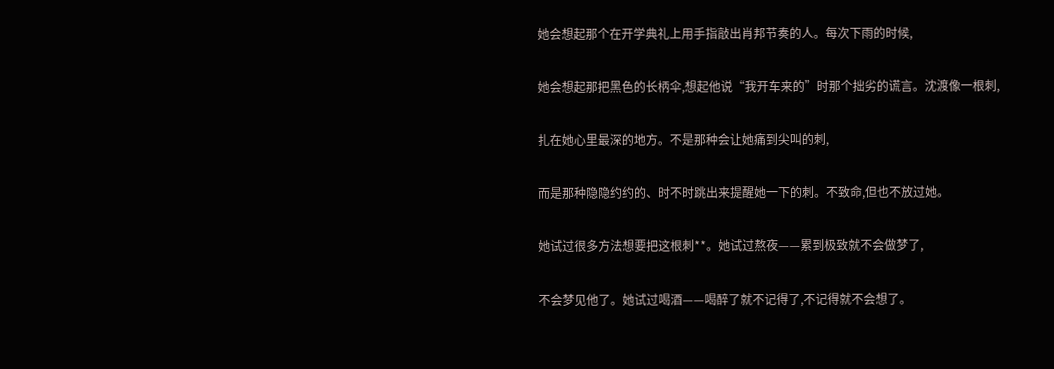她会想起那个在开学典礼上用手指敲出肖邦节奏的人。每次下雨的时候,

她会想起那把黑色的长柄伞,想起他说“我开车来的”时那个拙劣的谎言。沈渡像一根刺,

扎在她心里最深的地方。不是那种会让她痛到尖叫的刺,

而是那种隐隐约约的、时不时跳出来提醒她一下的刺。不致命,但也不放过她。

她试过很多方法想要把这根刺**。她试过熬夜——累到极致就不会做梦了,

不会梦见他了。她试过喝酒——喝醉了就不记得了,不记得就不会想了。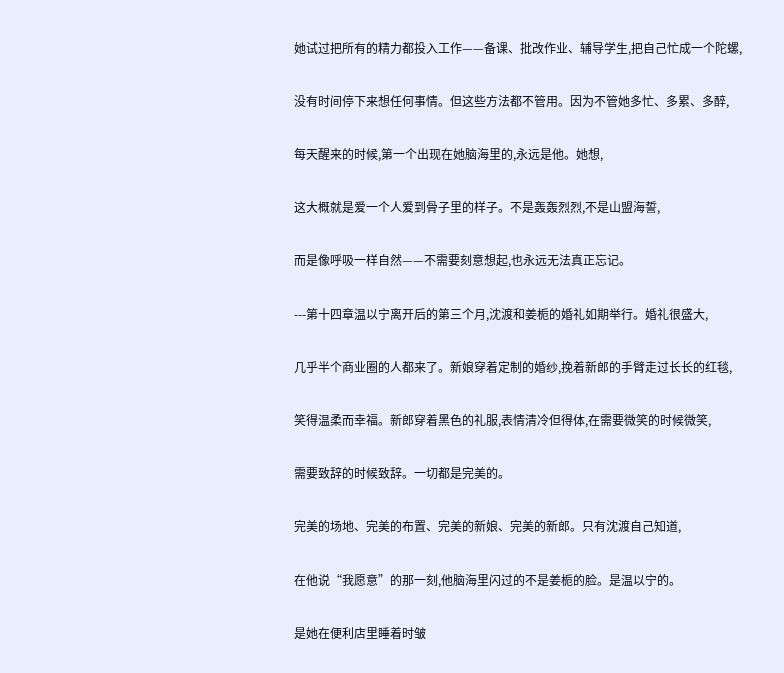她试过把所有的精力都投入工作——备课、批改作业、辅导学生,把自己忙成一个陀螺,

没有时间停下来想任何事情。但这些方法都不管用。因为不管她多忙、多累、多醉,

每天醒来的时候,第一个出现在她脑海里的,永远是他。她想,

这大概就是爱一个人爱到骨子里的样子。不是轰轰烈烈,不是山盟海誓,

而是像呼吸一样自然——不需要刻意想起,也永远无法真正忘记。

---第十四章温以宁离开后的第三个月,沈渡和姜栀的婚礼如期举行。婚礼很盛大,

几乎半个商业圈的人都来了。新娘穿着定制的婚纱,挽着新郎的手臂走过长长的红毯,

笑得温柔而幸福。新郎穿着黑色的礼服,表情清冷但得体,在需要微笑的时候微笑,

需要致辞的时候致辞。一切都是完美的。

完美的场地、完美的布置、完美的新娘、完美的新郎。只有沈渡自己知道,

在他说“我愿意”的那一刻,他脑海里闪过的不是姜栀的脸。是温以宁的。

是她在便利店里睡着时皱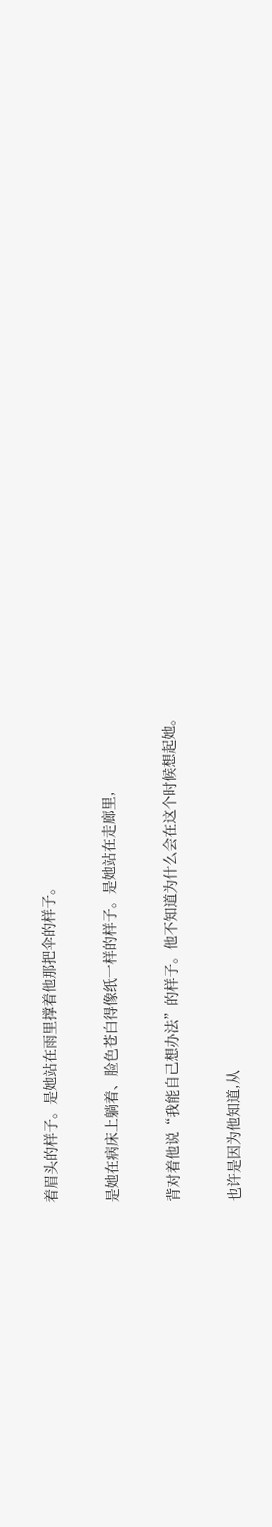着眉头的样子。是她站在雨里撑着他那把伞的样子。

是她在病床上躺着、脸色苍白得像纸一样的样子。是她站在走廊里,

背对着他说“我能自己想办法”的样子。他不知道为什么会在这个时候想起她。

也许是因为他知道,从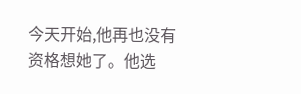今天开始,他再也没有资格想她了。他选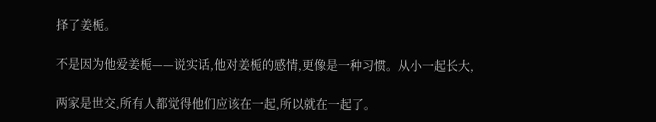择了姜栀。

不是因为他爱姜栀——说实话,他对姜栀的感情,更像是一种习惯。从小一起长大,

两家是世交,所有人都觉得他们应该在一起,所以就在一起了。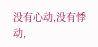没有心动,没有悸动,